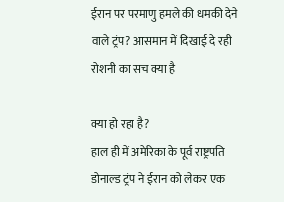ईरान पर परमाणु हमले की धमकी देने वाले ट्रंप? आसमान में दिखाई दे रही रोशनी का सच क्या है

क्या हो रहा है?
हाल ही में अमेरिका के पूर्व राष्ट्रपति डोनाल्ड ट्रंप ने ईरान को लेकर एक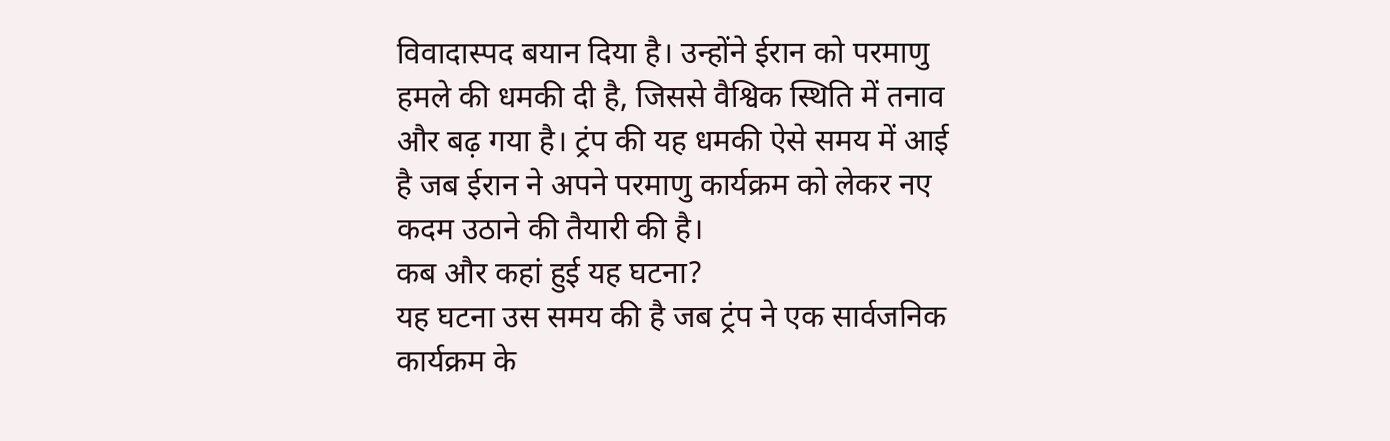विवादास्पद बयान दिया है। उन्होंने ईरान को परमाणु हमले की धमकी दी है, जिससे वैश्विक स्थिति में तनाव और बढ़ गया है। ट्रंप की यह धमकी ऐसे समय में आई है जब ईरान ने अपने परमाणु कार्यक्रम को लेकर नए कदम उठाने की तैयारी की है।
कब और कहां हुई यह घटना?
यह घटना उस समय की है जब ट्रंप ने एक सार्वजनिक कार्यक्रम के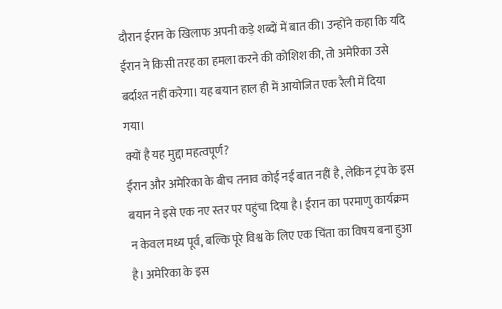दौरान ईरान के खिलाफ अपनी कड़े शब्दों में बात की। उन्होंने कहा कि यदि ईरान ने किसी तरह का हमला करने की कोशिश की, तो अमेरिका उसे बर्दाश्त नहीं करेगा। यह बयान हाल ही में आयोजित एक रैली में दिया गया।
क्यों है यह मुद्दा महत्वपूर्ण?
ईरान और अमेरिका के बीच तनाव कोई नई बात नहीं है, लेकिन ट्रंप के इस बयान ने इसे एक नए स्तर पर पहुंचा दिया है। ईरान का परमाणु कार्यक्रम न केवल मध्य पूर्व, बल्कि पूरे विश्व के लिए एक चिंता का विषय बना हुआ है। अमेरिका के इस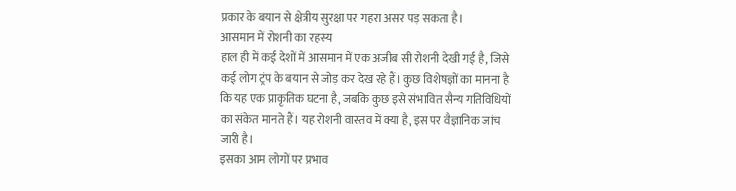प्रकार के बयान से क्षेत्रीय सुरक्षा पर गहरा असर पड़ सकता है।
आसमान में रोशनी का रहस्य
हाल ही में कई देशों में आसमान में एक अजीब सी रोशनी देखी गई है, जिसे कई लोग ट्रंप के बयान से जोड़ कर देख रहे हैं। कुछ विशेषज्ञों का मानना है कि यह एक प्राकृतिक घटना है, जबकि कुछ इसे संभावित सैन्य गतिविधियों का संकेत मानते हैं। यह रोशनी वास्तव में क्या है, इस पर वैज्ञानिक जांच जारी है।
इसका आम लोगों पर प्रभाव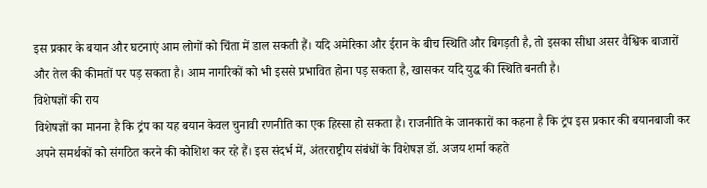इस प्रकार के बयान और घटनाएं आम लोगों को चिंता में डाल सकती हैं। यदि अमेरिका और ईरान के बीच स्थिति और बिगड़ती है, तो इसका सीधा असर वैश्विक बाजारों और तेल की कीमतों पर पड़ सकता है। आम नागरिकों को भी इससे प्रभावित होना पड़ सकता है, खासकर यदि युद्ध की स्थिति बनती है।
विशेषज्ञों की राय
विशेषज्ञों का मानना है कि ट्रंप का यह बयान केवल चुनावी रणनीति का एक हिस्सा हो सकता है। राजनीति के जानकारों का कहना है कि ट्रंप इस प्रकार की बयानबाजी कर अपने समर्थकों को संगठित करने की कोशिश कर रहे हैं। इस संदर्भ में, अंतरराष्ट्रीय संबंधों के विशेषज्ञ डॉ. अजय शर्मा कहते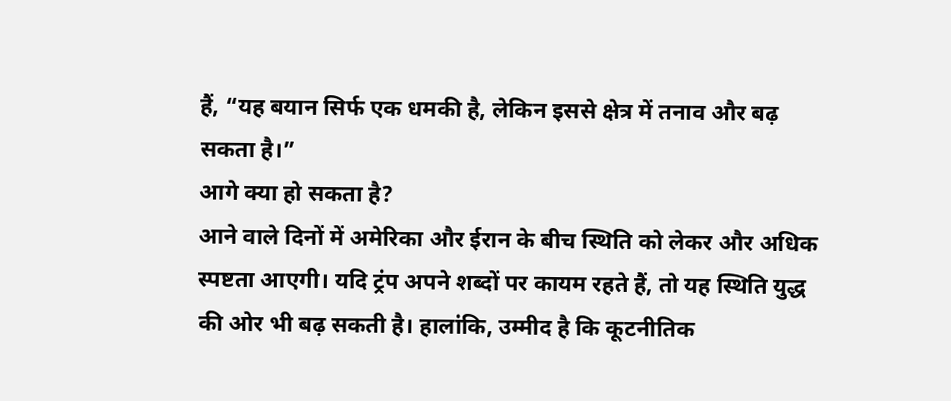हैं, “यह बयान सिर्फ एक धमकी है, लेकिन इससे क्षेत्र में तनाव और बढ़ सकता है।”
आगे क्या हो सकता है?
आने वाले दिनों में अमेरिका और ईरान के बीच स्थिति को लेकर और अधिक स्पष्टता आएगी। यदि ट्रंप अपने शब्दों पर कायम रहते हैं, तो यह स्थिति युद्ध की ओर भी बढ़ सकती है। हालांकि, उम्मीद है कि कूटनीतिक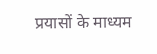प्रयासों के माध्यम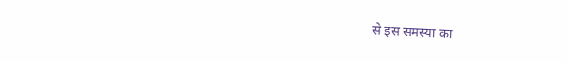से इस समस्या का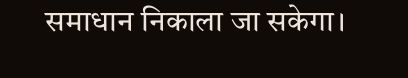समाधान निकाला जा सकेगा।